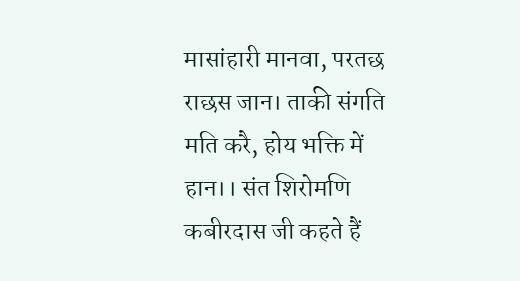मासांहारी मानवा, परतछ राछस जान। ताकी संगति मति करै, होय भक्ति में हान।। संत शिरोमणि कबीरदास जी कहते हैं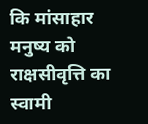कि मांसाहार मनुष्य को राक्षसीवृत्ति का स्वामी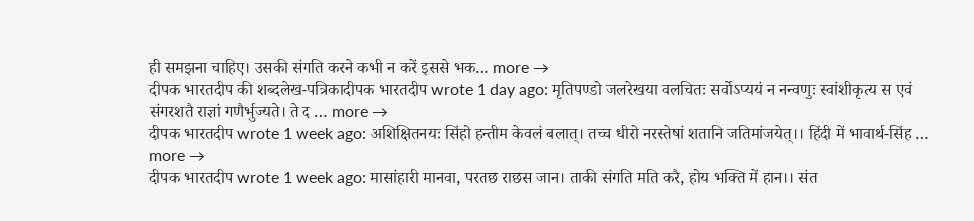ही समझना चाहिए। उसकी संगति करने कभी न करें इससे भक… more →
दीपक भारतदीप की शब्दलेख-पत्रिकादीपक भारतदीप wrote 1 day ago: मृतिपण्डो जलरेखया वलचितः सर्वोऽप्ययं न नन्वणुः स्वांशीकृत्य स एवं संगरशतै राज्ञां गणैर्भुज्यते। ते द … more →
दीपक भारतदीप wrote 1 week ago: अशिक्षितनयः सिंहो हन्तीम केवलं बलात्। तच्च धीरो नरस्तेषां शतानि जतिमांजयेत्।। हिंदी में भावार्थ-सिंह … more →
दीपक भारतदीप wrote 1 week ago: मासांहारी मानवा, परतछ राछस जान। ताकी संगति मति करै, होय भक्ति में हान।। संत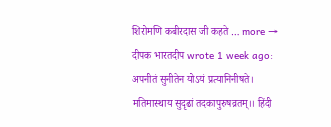शिरोमणि कबीरदास जी कहते … more →
दीपक भारतदीप wrote 1 week ago: अपनीतं सुनीतेन योऽयं प्रत्यानिनीषते। मतिमास्थाय सुदृढां तदकापुरुषव्रतम्।। हिंदी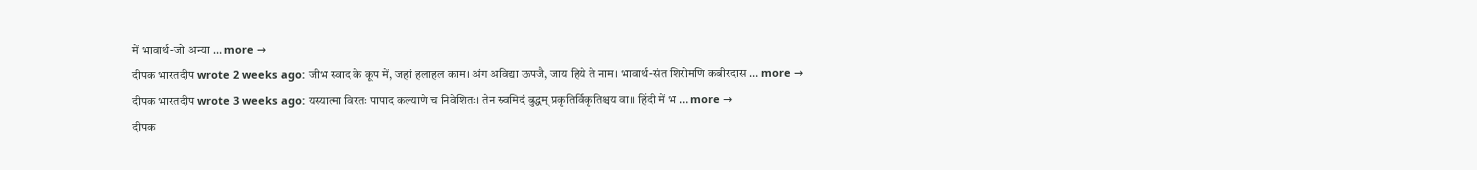में भावार्थ-जो अन्या … more →
दीपक भारतदीप wrote 2 weeks ago: जीभ स्वाद के कूप में, जहां हलाहल काम। अंग अविद्या ऊपजै, जाय हिये ते नाम। भावार्थ-संत शिरोमणि कबीरदास … more →
दीपक भारतदीप wrote 3 weeks ago: यस्यात्मा विरतः पापाद कल्याणे च निवेशितः। तेन स्र्वमिदं बुद्धम् प्रकृतिर्विकृतिश्चय वा।। हिंदी में भ … more →
दीपक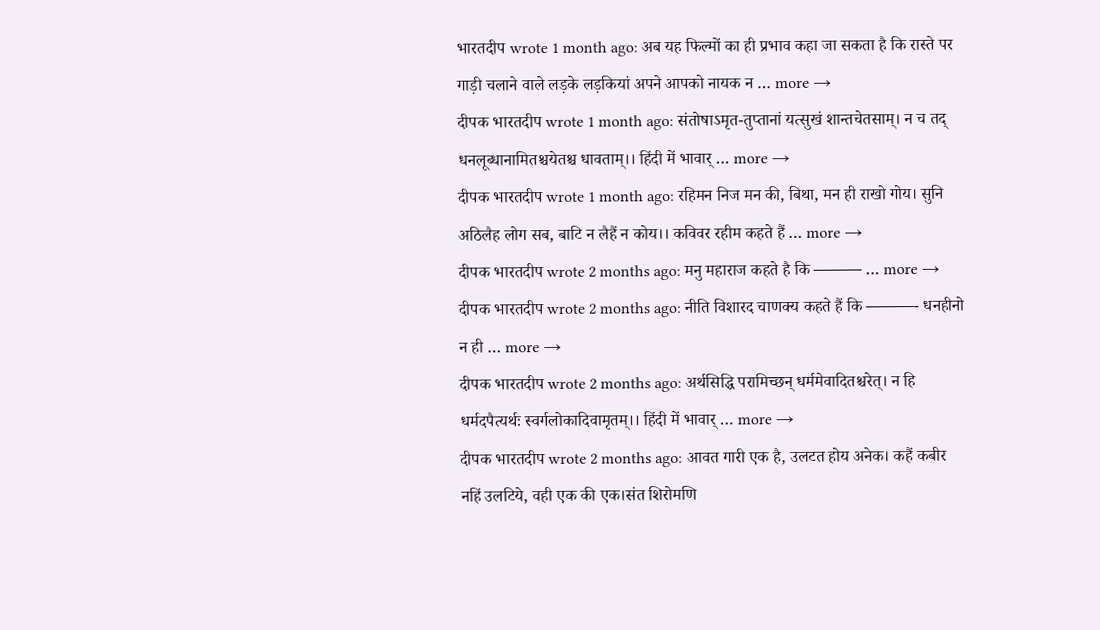भारतदीप wrote 1 month ago: अब यह फिल्मों का ही प्रभाव कहा जा सकता है कि रास्ते पर गाड़ी चलाने वाले लड़के लड़कियां अपने आपको नायक न … more →
दीपक भारतदीप wrote 1 month ago: संतोषाऽमृत-तुप्तानां यत्सुखं शान्तचेतसाम्। न च तद् धनलूब्धानामितश्चयेतश्च धावताम्।। हिंदी में भावार् … more →
दीपक भारतदीप wrote 1 month ago: रहिमन निज मन की, बिथा, मन ही राखो गोय। सुनि अठिलैह लोग सब, बाटि न लैहैं न कोय।। कविवर रहीम कहते हैं … more →
दीपक भारतदीप wrote 2 months ago: मनु महाराज कहते है कि ——— … more →
दीपक भारतदीप wrote 2 months ago: नीति विशारद चाणक्य कहते हैं कि ———- धनहीनो न ही … more →
दीपक भारतदीप wrote 2 months ago: अर्थसिद्धि परामिच्छन् धर्ममेवादितश्चरेत्। न हि धर्मदपैत्यर्थः स्वर्गलोकादिवामृतम्।। हिंदी में भावार् … more →
दीपक भारतदीप wrote 2 months ago: आवत गारी एक है, उलटत होय अनेक। कहैं कबीर नहिं उलटिये, वही एक की एक।संत शिरोमणि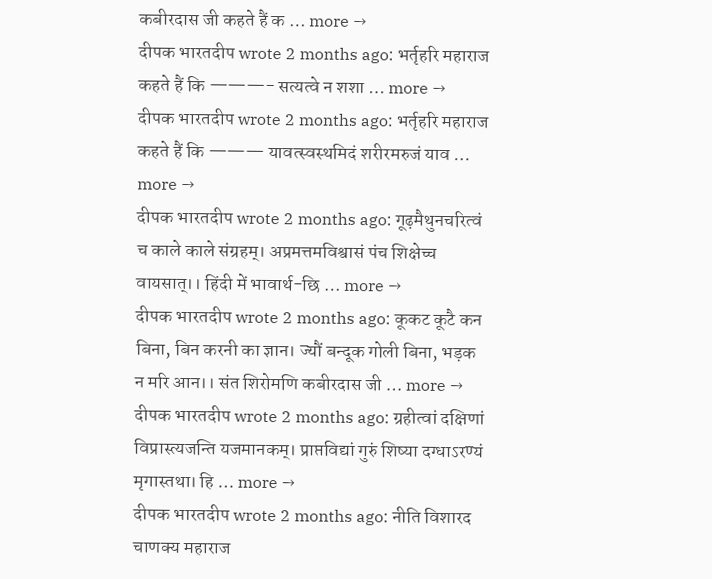कबीरदास जी कहते हैं क … more →
दीपक भारतदीप wrote 2 months ago: भर्तृहरि महाराज कहते हैं कि ———- सत्यत्वे न शशा … more →
दीपक भारतदीप wrote 2 months ago: भर्तृहरि महाराज कहते हैं कि ——— यावत्स्वस्थमिदं शरीरमरुजं याव … more →
दीपक भारतदीप wrote 2 months ago: गूढ़मैथुनचरित्वं च काले काले संग्रहम्। अप्रमत्तमविश्वासं पंच शिक्षेच्च वायसात्।। हिंदी में भावार्थ-छि … more →
दीपक भारतदीप wrote 2 months ago: कूकट कूटै कन बिना, बिन करनी का ज्ञान। ज्यौं बन्दूक गोली बिना, भड़क न मरि आन।। संत शिरोमणि कबीरदास जी … more →
दीपक भारतदीप wrote 2 months ago: ग्रहीत्वां दक्षिणां विप्रास्त्यजन्ति यजमानकम्। प्राप्तविद्यां गुरुं शिष्या दग्धाऽरण्यं मृगास्तथा। हि … more →
दीपक भारतदीप wrote 2 months ago: नीति विशारद चाणक्य महाराज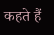कहते हैं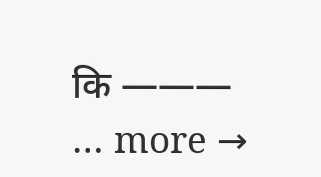कि ——— … more →